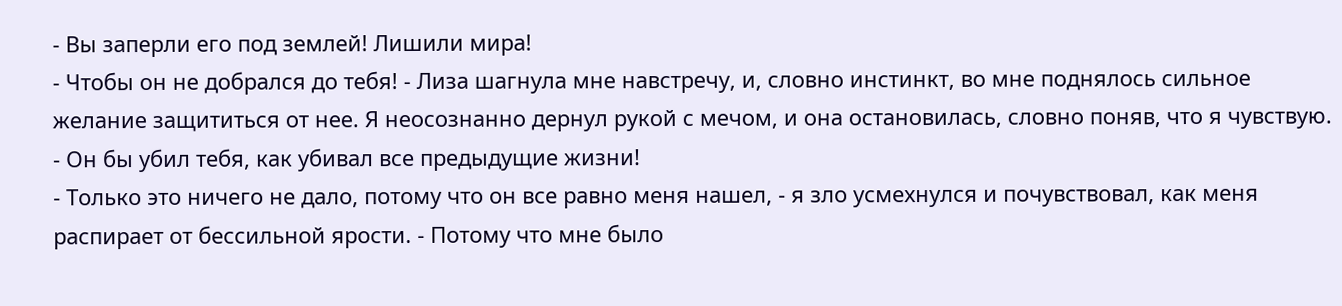- Вы заперли его под землей! Лишили мира!
- Чтобы он не добрался до тебя! - Лиза шагнула мне навстречу, и, словно инстинкт, во мне поднялось сильное желание защититься от нее. Я неосознанно дернул рукой с мечом, и она остановилась, словно поняв, что я чувствую. - Он бы убил тебя, как убивал все предыдущие жизни!
- Только это ничего не дало, потому что он все равно меня нашел, - я зло усмехнулся и почувствовал, как меня распирает от бессильной ярости. - Потому что мне было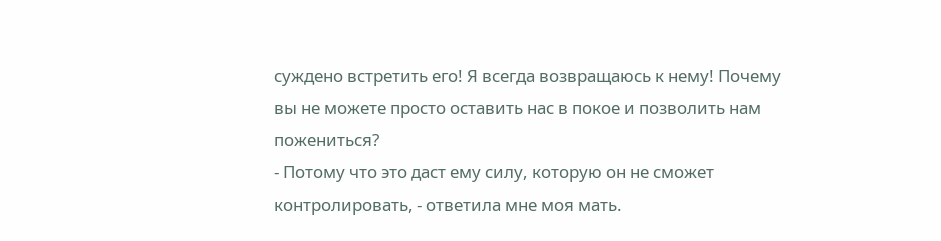суждено встретить его! Я всегда возвращаюсь к нему! Почему вы не можете просто оставить нас в покое и позволить нам пожениться?
- Потому что это даст ему силу, которую он не сможет контролировать, - ответила мне моя мать.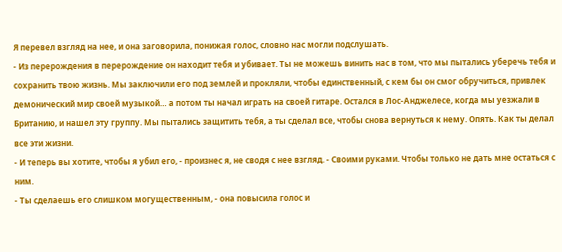Я перевел взгляд на нее, и она заговорила, понижая голос, словно нас могли подслушать.
- Из перерождения в перерождение он находит тебя и убивает. Ты не можешь винить нас в том, что мы пытались уберечь тебя и сохранить твою жизнь. Мы заключили его под землей и прокляли, чтобы единственный, с кем бы он смог обручиться, привлек демонический мир своей музыкой… а потом ты начал играть на своей гитаре. Остался в Лос-Анджелесе, когда мы уезжали в Британию, и нашел эту группу. Мы пытались защитить тебя, а ты сделал все, чтобы снова вернуться к нему. Опять. Как ты делал все эти жизни.
- И теперь вы хотите, чтобы я убил его, - произнес я, не сводя с нее взгляд. - Своими руками. Чтобы только не дать мне остаться с ним.
- Ты сделаешь его слишком могущественным, - она повысила голос и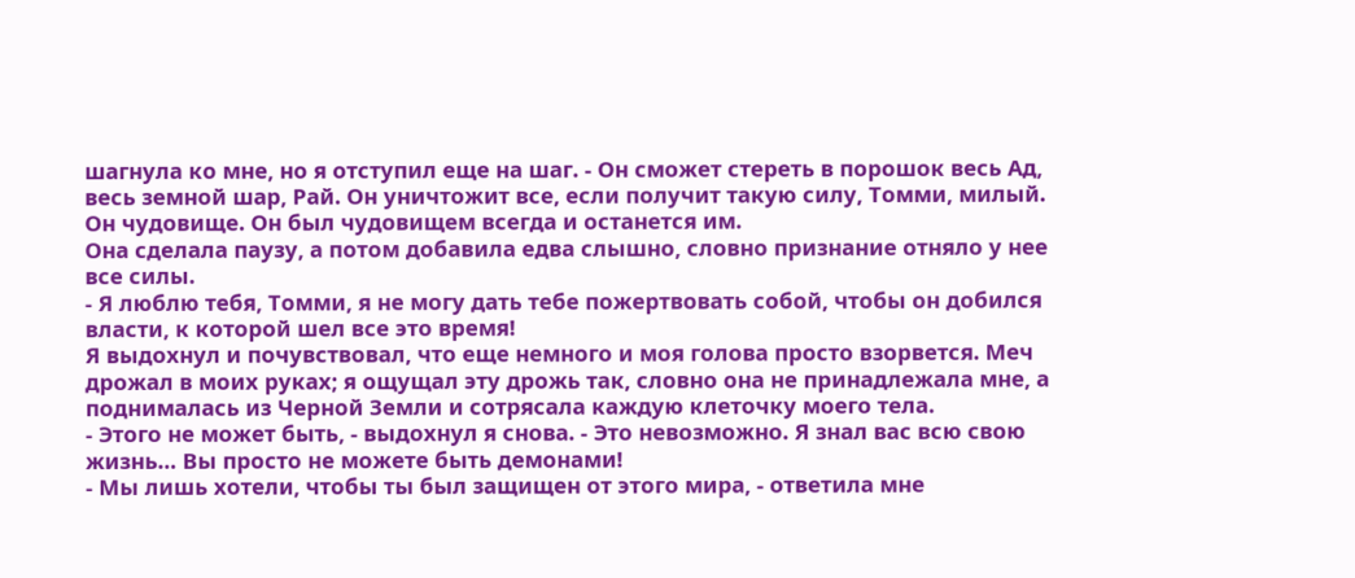шагнула ко мне, но я отступил еще на шаг. - Он сможет стереть в порошок весь Ад, весь земной шар, Рай. Он уничтожит все, если получит такую силу, Томми, милый. Он чудовище. Он был чудовищем всегда и останется им.
Она сделала паузу, а потом добавила едва слышно, словно признание отняло у нее все силы.
- Я люблю тебя, Томми, я не могу дать тебе пожертвовать собой, чтобы он добился власти, к которой шел все это время!
Я выдохнул и почувствовал, что еще немного и моя голова просто взорвется. Меч дрожал в моих руках; я ощущал эту дрожь так, словно она не принадлежала мне, а поднималась из Черной Земли и сотрясала каждую клеточку моего тела.
- Этого не может быть, - выдохнул я снова. - Это невозможно. Я знал вас всю свою жизнь… Вы просто не можете быть демонами!
- Мы лишь хотели, чтобы ты был защищен от этого мира, - ответила мне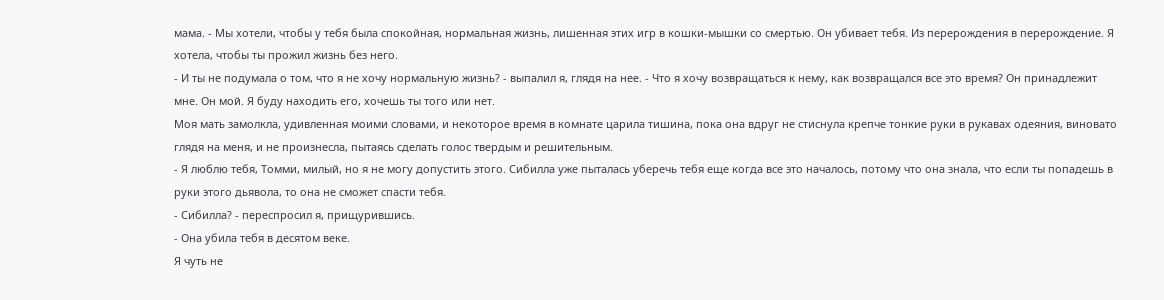мама. - Мы хотели, чтобы у тебя была спокойная, нормальная жизнь, лишенная этих игр в кошки-мышки со смертью. Он убивает тебя. Из перерождения в перерождение. Я хотела, чтобы ты прожил жизнь без него.
- И ты не подумала о том, что я не хочу нормальную жизнь? - выпалил я, глядя на нее. - Что я хочу возвращаться к нему, как возвращался все это время? Он принадлежит мне. Он мой. Я буду находить его, хочешь ты того или нет.
Моя мать замолкла, удивленная моими словами, и некоторое время в комнате царила тишина, пока она вдруг не стиснула крепче тонкие руки в рукавах одеяния, виновато глядя на меня, и не произнесла, пытаясь сделать голос твердым и решительным.
- Я люблю тебя, Томми, милый, но я не могу допустить этого. Сибилла уже пыталась уберечь тебя еще когда все это началось, потому что она знала, что если ты попадешь в руки этого дьявола, то она не сможет спасти тебя.
- Сибилла? - переспросил я, прищурившись.
- Она убила тебя в десятом веке.
Я чуть не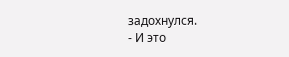задохнулся.
- И это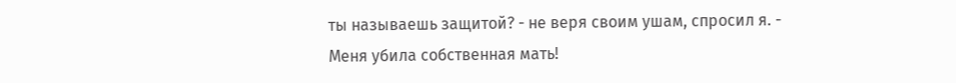ты называешь защитой? - не веря своим ушам, спросил я. - Меня убила собственная мать!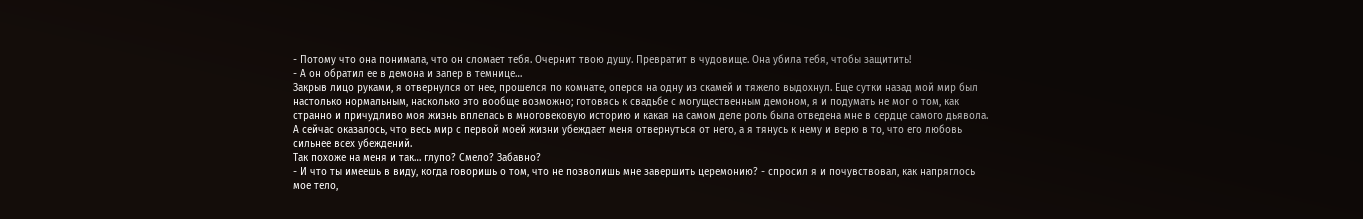- Потому что она понимала, что он сломает тебя. Очернит твою душу. Превратит в чудовище. Она убила тебя, чтобы защитить!
- А он обратил ее в демона и запер в темнице…
Закрыв лицо руками, я отвернулся от нее, прошелся по комнате, оперся на одну из скамей и тяжело выдохнул. Еще сутки назад мой мир был настолько нормальным, насколько это вообще возможно; готовясь к свадьбе с могущественным демоном, я и подумать не мог о том, как странно и причудливо моя жизнь вплелась в многовековую историю и какая на самом деле роль была отведена мне в сердце самого дьявола.
А сейчас оказалось, что весь мир с первой моей жизни убеждает меня отвернуться от него, а я тянусь к нему и верю в то, что его любовь сильнее всех убеждений.
Так похоже на меня и так… глупо? Смело? Забавно?
- И что ты имеешь в виду, когда говоришь о том, что не позволишь мне завершить церемонию? - спросил я и почувствовал, как напряглось мое тело,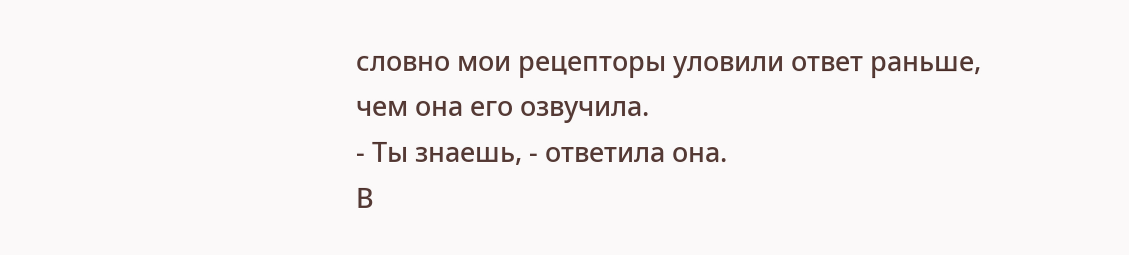словно мои рецепторы уловили ответ раньше, чем она его озвучила.
- Ты знаешь, - ответила она.
В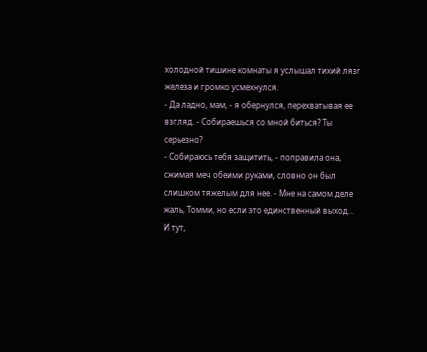холодной тишине комнаты я услышал тихий лязг железа и громко усмехнулся.
- Да ладно, мам, - я обернулся, перехватывая ее взгляд. - Собираешься со мной биться? Ты серьезно?
- Собираюсь тебя защитить, - поправила она, сжимая меч обеими руками, словно он был слишком тяжелым для нее. - Мне на самом деле жаль, Томми, но если это единственный выход…
И тут,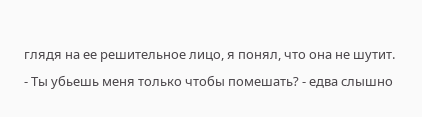глядя на ее решительное лицо, я понял, что она не шутит.
- Ты убьешь меня только чтобы помешать? - едва слышно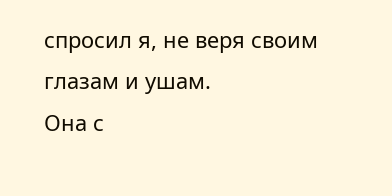спросил я, не веря своим глазам и ушам.
Она с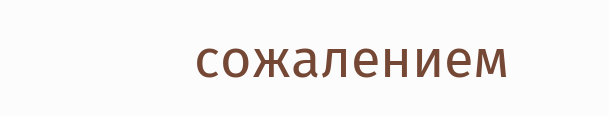сожалением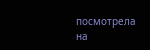посмотрела на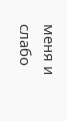меня и слабо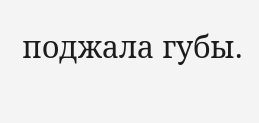поджала губы.